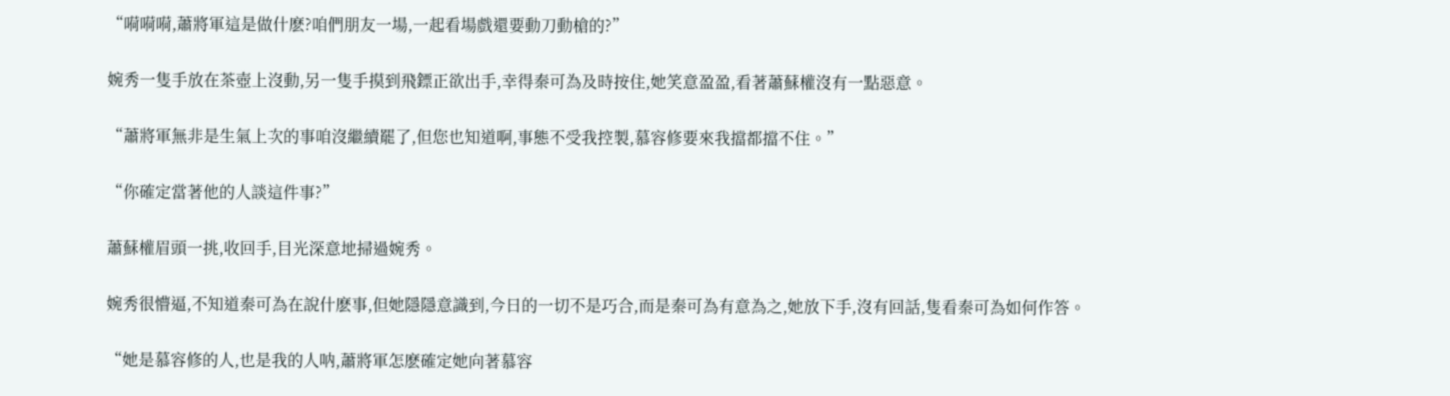“嗬嗬嗬,蕭將軍這是做什麽?咱們朋友一場,一起看場戲還要動刀動槍的?”

婉秀一隻手放在茶壺上沒動,另一隻手摸到飛鏢正欲出手,幸得秦可為及時按住,她笑意盈盈,看著蕭蘇權沒有一點惡意。

“蕭將軍無非是生氣上次的事咱沒繼續罷了,但您也知道啊,事態不受我控製,慕容修要來我擋都擋不住。”

“你確定當著他的人談這件事?”

蕭蘇權眉頭一挑,收回手,目光深意地掃過婉秀。

婉秀很懵逼,不知道秦可為在說什麽事,但她隱隱意識到,今日的一切不是巧合,而是秦可為有意為之,她放下手,沒有回話,隻看秦可為如何作答。

“她是慕容修的人,也是我的人呐,蕭將軍怎麽確定她向著慕容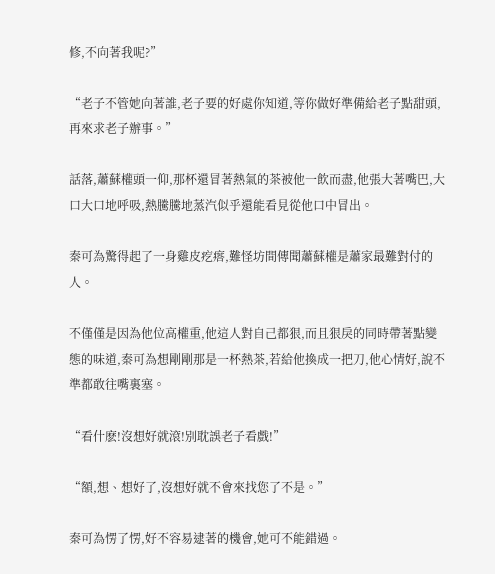修,不向著我呢?”

“老子不管她向著誰,老子要的好處你知道,等你做好準備給老子點甜頭,再來求老子辦事。”

話落,蕭蘇權頭一仰,那杯還冒著熱氣的茶被他一飲而盡,他張大著嘴巴,大口大口地呼吸,熱騰騰地蒸汽似乎還能看見從他口中冒出。

秦可為驚得起了一身雞皮疙瘩,難怪坊間傳聞蕭蘇權是蕭家最難對付的人。

不僅僅是因為他位高權重,他這人對自己都狠,而且狠戾的同時帶著點變態的味道,秦可為想剛剛那是一杯熱茶,若給他換成一把刀,他心情好,說不準都敢往嘴裏塞。

“看什麽!沒想好就滾!別耽誤老子看戲!”

“額,想、想好了,沒想好就不會來找您了不是。”

秦可為愣了愣,好不容易逮著的機會,她可不能錯過。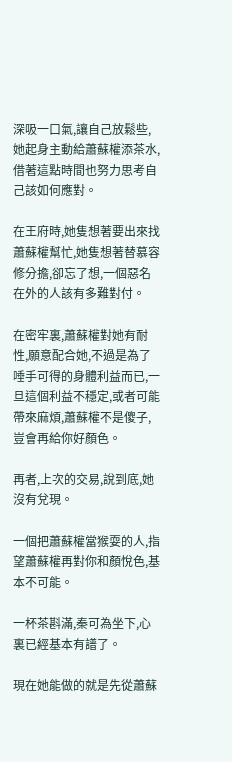深吸一口氣,讓自己放鬆些,她起身主動給蕭蘇權添茶水,借著這點時間也努力思考自己該如何應對。

在王府時,她隻想著要出來找蕭蘇權幫忙,她隻想著替慕容修分擔,卻忘了想,一個惡名在外的人該有多難對付。

在密牢裏,蕭蘇權對她有耐性,願意配合她,不過是為了唾手可得的身體利益而已,一旦這個利益不穩定,或者可能帶來麻煩,蕭蘇權不是傻子,豈會再給你好顏色。

再者,上次的交易,說到底,她沒有兌現。

一個把蕭蘇權當猴耍的人,指望蕭蘇權再對你和顏悅色,基本不可能。

一杯茶斟滿,秦可為坐下,心裏已經基本有譜了。

現在她能做的就是先從蕭蘇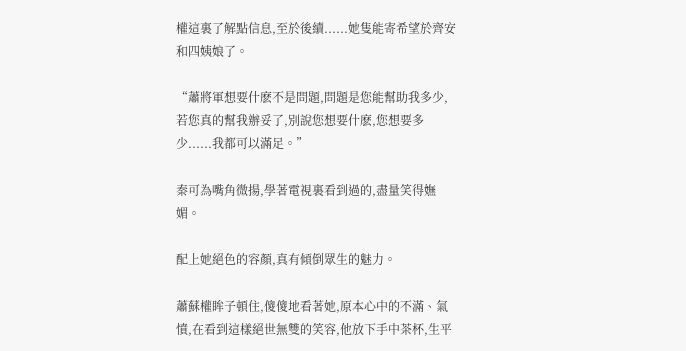權這裏了解點信息,至於後續......她隻能寄希望於齊安和四姨娘了。

“蕭將軍想要什麽不是問題,問題是您能幫助我多少,若您真的幫我辦妥了,別說您想要什麽,您想要多少......我都可以滿足。”

秦可為嘴角微揚,學著電視裏看到過的,盡量笑得嫵媚。

配上她絕色的容顏,真有傾倒眾生的魅力。

蕭蘇權眸子頓住,傻傻地看著她,原本心中的不滿、氣憤,在看到這樣絕世無雙的笑容,他放下手中茶杯,生平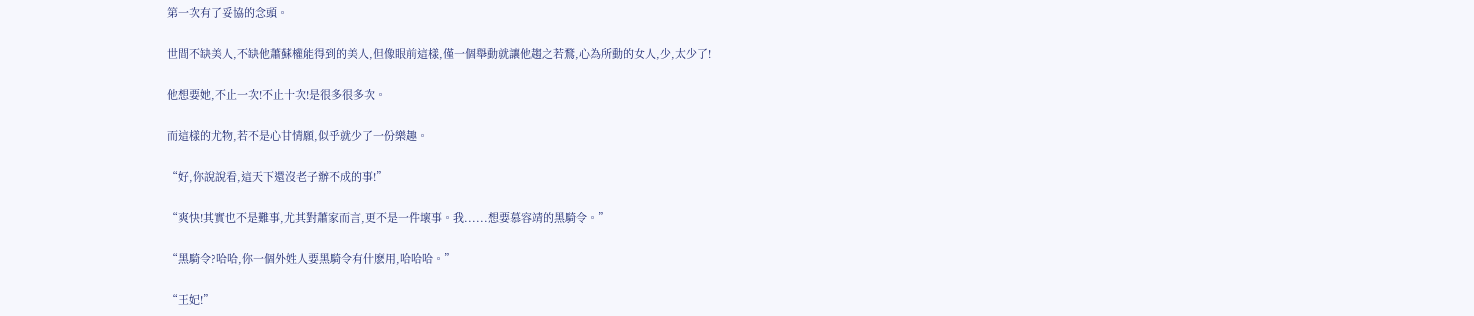第一次有了妥協的念頭。

世間不缺美人,不缺他蕭蘇權能得到的美人,但像眼前這樣,僅一個舉動就讓他趨之若鶩,心為所動的女人,少,太少了!

他想要她,不止一次!不止十次!是很多很多次。

而這樣的尤物,若不是心甘情願,似乎就少了一份樂趣。

“好,你說說看,這天下還沒老子辦不成的事!”

“爽快!其實也不是難事,尤其對蕭家而言,更不是一件壞事。我......想要慕容靖的黑騎令。”

“黑騎令?哈哈,你一個外姓人要黑騎令有什麽用,哈哈哈。”

“王妃!”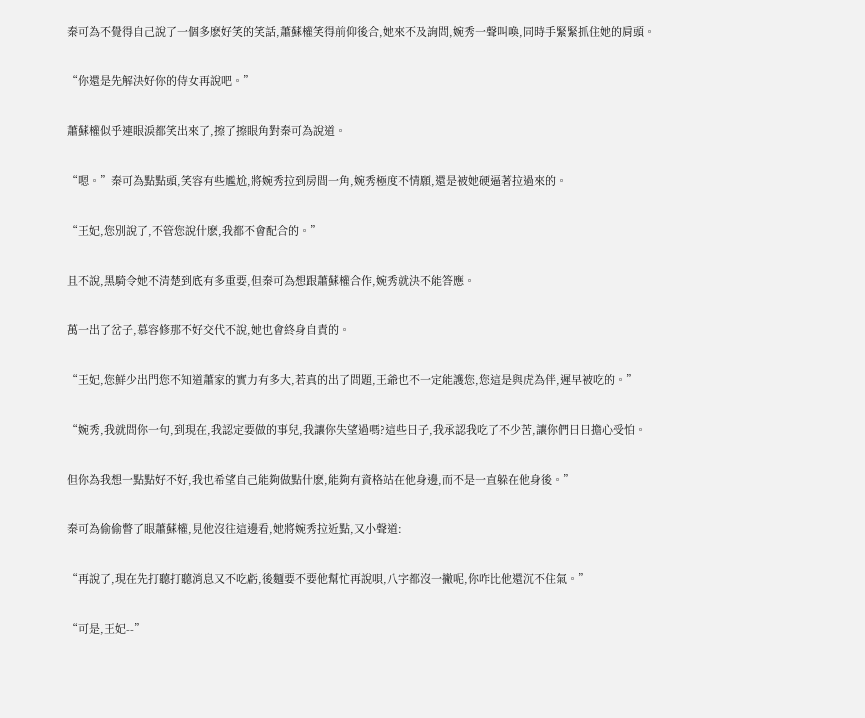秦可為不覺得自己說了一個多麽好笑的笑話,蕭蘇權笑得前仰後合,她來不及詢問,婉秀一聲叫喚,同時手緊緊抓住她的肩頭。

“你還是先解決好你的侍女再說吧。”

蕭蘇權似乎連眼淚都笑出來了,擦了擦眼角對秦可為說道。

“嗯。”秦可為點點頭,笑容有些尷尬,將婉秀拉到房間一角,婉秀極度不情願,還是被她硬逼著拉過來的。

“王妃,您別說了,不管您說什麽,我都不會配合的。”

且不說,黑騎令她不清楚到底有多重要,但秦可為想跟蕭蘇權合作,婉秀就決不能答應。

萬一出了岔子,慕容修那不好交代不說,她也會終身自責的。

“王妃,您鮮少出門您不知道蕭家的實力有多大,若真的出了問題,王爺也不一定能護您,您這是與虎為伴,遲早被吃的。”

“婉秀,我就問你一句,到現在,我認定要做的事兒,我讓你失望過嗎?這些日子,我承認我吃了不少苦,讓你們日日擔心受怕。

但你為我想一點點好不好,我也希望自己能夠做點什麽,能夠有資格站在他身邊,而不是一直躲在他身後。”

秦可為偷偷瞥了眼蕭蘇權,見他沒往這邊看,她將婉秀拉近點,又小聲道:

“再說了,現在先打聽打聽消息又不吃虧,後麵要不要他幫忙再說唄,八字都沒一撇呢,你咋比他還沉不住氣。”

“可是,王妃--”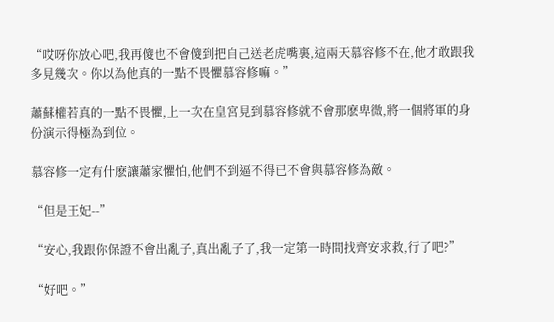“哎呀你放心吧,我再傻也不會傻到把自己送老虎嘴裏,這兩天慕容修不在,他才敢跟我多見幾次。你以為他真的一點不畏懼慕容修嘛。”

蕭蘇權若真的一點不畏懼,上一次在皇宮見到慕容修就不會那麽卑微,將一個將軍的身份演示得極為到位。

慕容修一定有什麽讓蕭家懼怕,他們不到逼不得已不會與慕容修為敵。

“但是王妃--”

“安心,我跟你保證不會出亂子,真出亂子了,我一定第一時間找齊安求救,行了吧?”

“好吧。”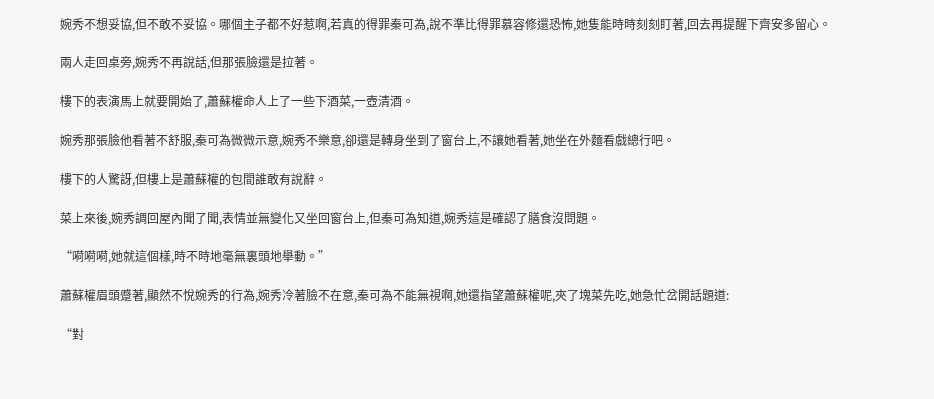婉秀不想妥協,但不敢不妥協。哪個主子都不好惹啊,若真的得罪秦可為,說不準比得罪慕容修還恐怖,她隻能時時刻刻盯著,回去再提醒下齊安多留心。

兩人走回桌旁,婉秀不再說話,但那張臉還是拉著。

樓下的表演馬上就要開始了,蕭蘇權命人上了一些下酒菜,一壺清酒。

婉秀那張臉他看著不舒服,秦可為微微示意,婉秀不樂意,卻還是轉身坐到了窗台上,不讓她看著,她坐在外麵看戲總行吧。

樓下的人驚訝,但樓上是蕭蘇權的包間誰敢有說辭。

菜上來後,婉秀調回屋內聞了聞,表情並無變化又坐回窗台上,但秦可為知道,婉秀這是確認了膳食沒問題。

“嗬嗬嗬,她就這個樣,時不時地毫無裏頭地舉動。”

蕭蘇權眉頭蹙著,顯然不悅婉秀的行為,婉秀冷著臉不在意,秦可為不能無視啊,她還指望蕭蘇權呢,夾了塊菜先吃,她急忙岔開話題道:

“對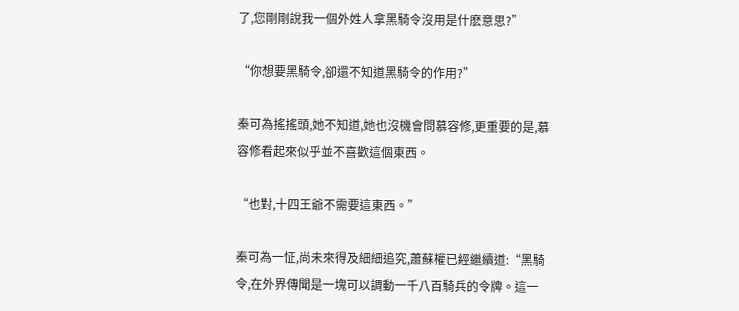了,您剛剛說我一個外姓人拿黑騎令沒用是什麽意思?”

“你想要黑騎令,卻還不知道黑騎令的作用?”

秦可為搖搖頭,她不知道,她也沒機會問慕容修,更重要的是,慕容修看起來似乎並不喜歡這個東西。

“也對,十四王爺不需要這東西。”

秦可為一怔,尚未來得及細細追究,蕭蘇權已經繼續道:“黑騎令,在外界傳聞是一塊可以調動一千八百騎兵的令牌。這一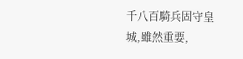千八百騎兵固守皇城,雖然重要,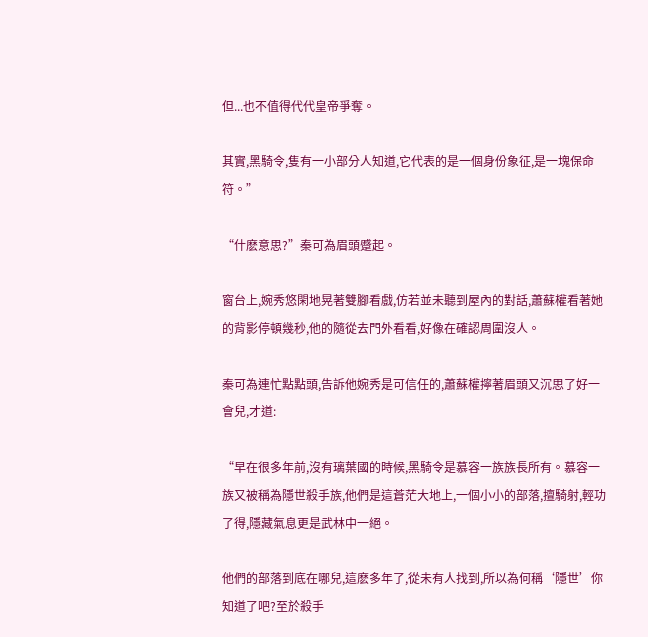但...也不值得代代皇帝爭奪。

其實,黑騎令,隻有一小部分人知道,它代表的是一個身份象征,是一塊保命符。”

“什麽意思?”秦可為眉頭蹙起。

窗台上,婉秀悠閑地晃著雙腳看戲,仿若並未聽到屋內的對話,蕭蘇權看著她的背影停頓幾秒,他的隨從去門外看看,好像在確認周圍沒人。

秦可為連忙點點頭,告訴他婉秀是可信任的,蕭蘇權擰著眉頭又沉思了好一會兒,才道:

“早在很多年前,沒有璃葉國的時候,黑騎令是慕容一族族長所有。慕容一族又被稱為隱世殺手族,他們是這蒼茫大地上,一個小小的部落,擅騎射,輕功了得,隱藏氣息更是武林中一絕。

他們的部落到底在哪兒,這麽多年了,從未有人找到,所以為何稱‘隱世’你知道了吧?至於殺手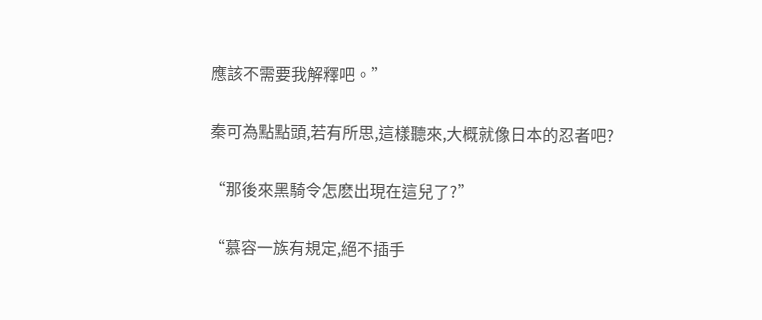應該不需要我解釋吧。”

秦可為點點頭,若有所思,這樣聽來,大概就像日本的忍者吧?

“那後來黑騎令怎麽出現在這兒了?”

“慕容一族有規定,絕不插手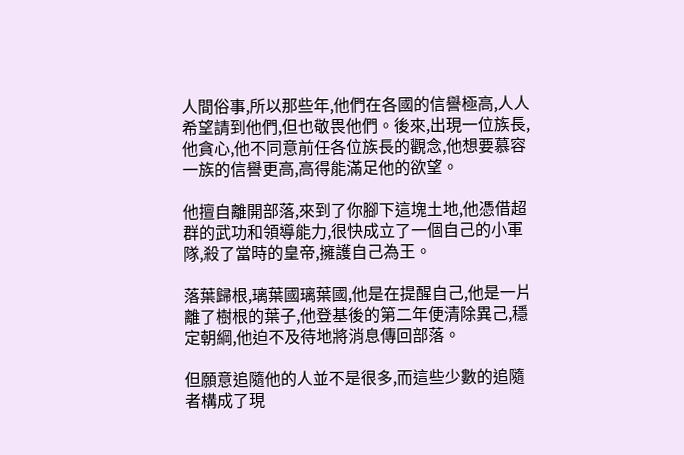人間俗事,所以那些年,他們在各國的信譽極高,人人希望請到他們,但也敬畏他們。後來,出現一位族長,他貪心,他不同意前任各位族長的觀念,他想要慕容一族的信譽更高,高得能滿足他的欲望。

他擅自離開部落,來到了你腳下這塊土地,他憑借超群的武功和領導能力,很快成立了一個自己的小軍隊,殺了當時的皇帝,擁護自己為王。

落葉歸根,璃葉國璃葉國,他是在提醒自己,他是一片離了樹根的葉子,他登基後的第二年便清除異己,穩定朝綱,他迫不及待地將消息傳回部落。

但願意追隨他的人並不是很多,而這些少數的追隨者構成了現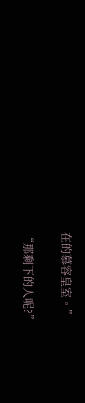在的慕容皇室。”

“那剩下的人呢?”